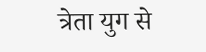त्रेता युग से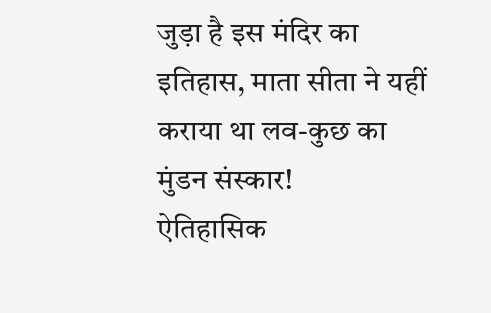जुड़ा है इस मंदिर का इतिहास, माता सीता ने यहीं कराया था लव-कुछ का मुंडन संस्कार!
ऐतिहासिक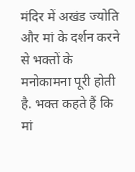मंदिर में अखंड ज्योति और मां के दर्शन करने से भक्तों के मनोकामना पूरी होती है. भक्त कहते हैं कि मां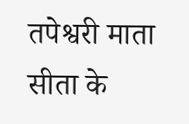तपेश्वरी माता सीता के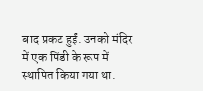बाद प्रकट हुईं. उनको मंदिर में एक पिंडी के रूप में स्थापित किया गया था.